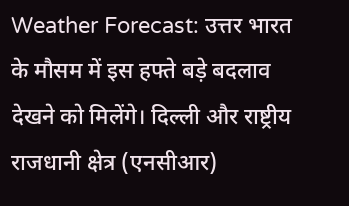Weather Forecast: उत्तर भारत के मौसम में इस हफ्ते बड़े बदलाव देखने को मिलेंगे। दिल्ली और राष्ट्रीय राजधानी क्षेत्र (एनसीआर)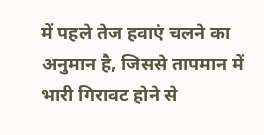में पहले तेज हवाएं चलने का अनुमान है, जिससे तापमान में भारी गिरावट होने से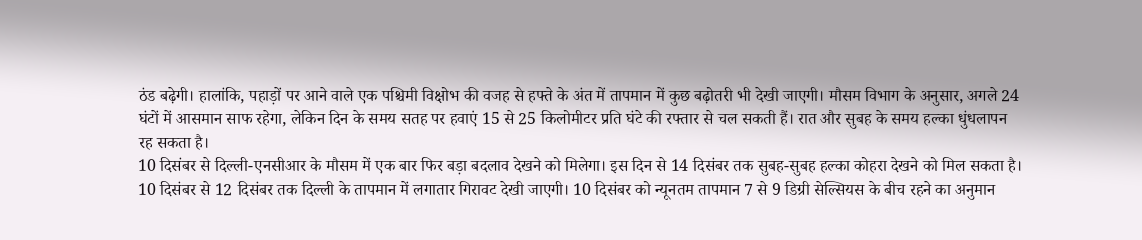ठंड बढ़ेगी। हालांकि, पहाड़ों पर आने वाले एक पश्चिमी विक्षोभ की वजह से हफ्ते के अंत में तापमान में कुछ बढ़ोतरी भी देखी जाएगी। मौसम विभाग के अनुसार, अगले 24 घंटों में आसमान साफ रहेगा, लेकिन दिन के समय सतह पर हवाएं 15 से 25 किलोमीटर प्रति घंटे की रफ्तार से चल सकती हैं। रात और सुबह के समय हल्का धुंधलापन रह सकता है।
10 दिसंबर से दिल्ली-एनसीआर के मौसम में एक बार फिर बड़ा बदलाव देखने को मिलेगा। इस दिन से 14 दिसंबर तक सुबह-सुबह हल्का कोहरा देखने को मिल सकता है। 10 दिसंबर से 12 दिसंबर तक दिल्ली के तापमान में लगातार गिरावट देखी जाएगी। 10 दिसंबर को न्यूनतम तापमान 7 से 9 डिग्री सेल्सियस के बीच रहने का अनुमान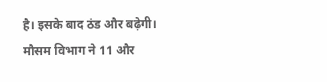है। इसके बाद ठंड और बढ़ेगी। मौसम विभाग ने 11 और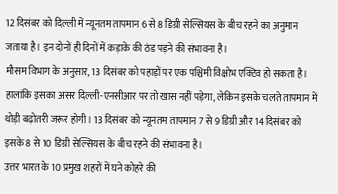12 दिसंबर को दिल्ली में न्यूनतम तापमान 6 से 8 डिग्री सेल्सियस के बीच रहने का अनुमान जताया है। इन दोनों ही दिनों में कड़ाके की ठंड पड़ने की संभावना है।
मौसम विभाग के अनुसार, 13 दिसंबर को पहाड़ों पर एक पश्चिमी विक्षोभ एक्टिव हो सकता है। हालांकि इसका असर दिल्ली-एनसीआर पर तो खास नहीं पड़ेगा, लेकिन इसके चलते तापमान में थोड़ी बढ़ोतरी जरूर होगी। 13 दिसंबर को न्यूनतम तापमान 7 से 9 डिग्री और 14 दिसंबर को इसके 8 से 10 डिग्री सेल्सियस के बीच रहने की संभावना है।
उत्तर भारत के 10 प्रमुख शहरों में घने कोहरे की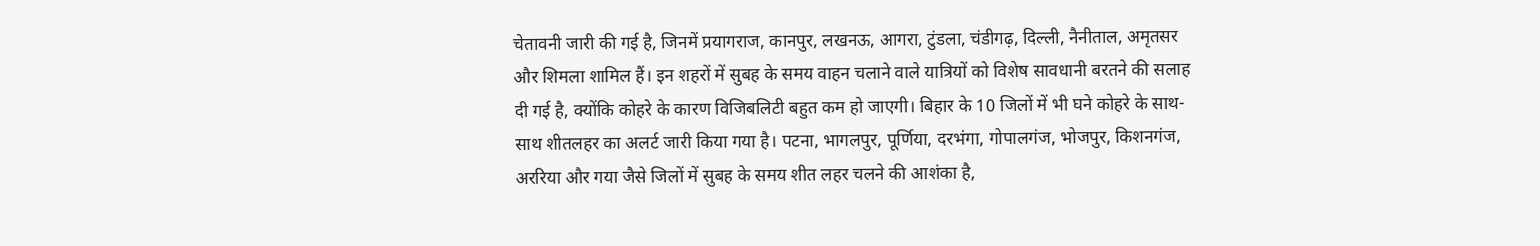चेतावनी जारी की गई है, जिनमें प्रयागराज, कानपुर, लखनऊ, आगरा, टुंडला, चंडीगढ़, दिल्ली, नैनीताल, अमृतसर और शिमला शामिल हैं। इन शहरों में सुबह के समय वाहन चलाने वाले यात्रियों को विशेष सावधानी बरतने की सलाह दी गई है, क्योंकि कोहरे के कारण विजिबलिटी बहुत कम हो जाएगी। बिहार के 10 जिलों में भी घने कोहरे के साथ-साथ शीतलहर का अलर्ट जारी किया गया है। पटना, भागलपुर, पूर्णिया, दरभंगा, गोपालगंज, भोजपुर, किशनगंज, अररिया और गया जैसे जिलों में सुबह के समय शीत लहर चलने की आशंका है,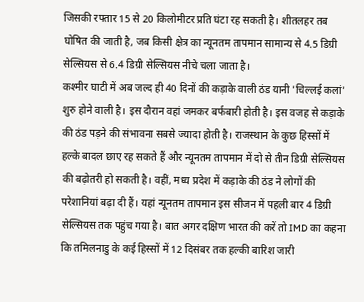जिसकी रफ्तार 15 से 20 किलोमीटर प्रति घंटा रह सकती है। शीतलहर तब घोषित की जाती है, जब किसी क्षेत्र का न्यूनतम तापमान सामान्य से 4.5 डिग्री सेल्सियस से 6.4 डिग्री सेल्सियस नीचे चला जाता है।
कश्मीर घाटी में अब जल्द ही 40 दिनों की कड़ाके वाली ठंड यानी 'चिल्लई कलां' शुरु होने वाली है। इस दौरान वहां जमकर बर्फबारी होती है। इस वजह से कड़ाके की ठंड पड़ने की संभावना सबसे ज्यादा होती है। राजस्थान के कुछ हिस्सों में हल्के बादल छाए रह सकते हैं और न्यूनतम तापमान में दो से तीन डिग्री सेल्सियस की बढ़ोतरी हो सकती है। वहीं, मध्य प्रदेश में कड़ाके की ठंड ने लोगों की परेशानियां बढ़ा दी हैं। यहां न्यूनतम तापमान इस सीजन में पहली बार 4 डिग्री सेल्सियस तक पहुंच गया है। बात अगर दक्षिण भारत की करें तो IMD का कहना कि तमिलनाडु के कई हिस्सों में 12 दिसंबर तक हल्की बारिश जारी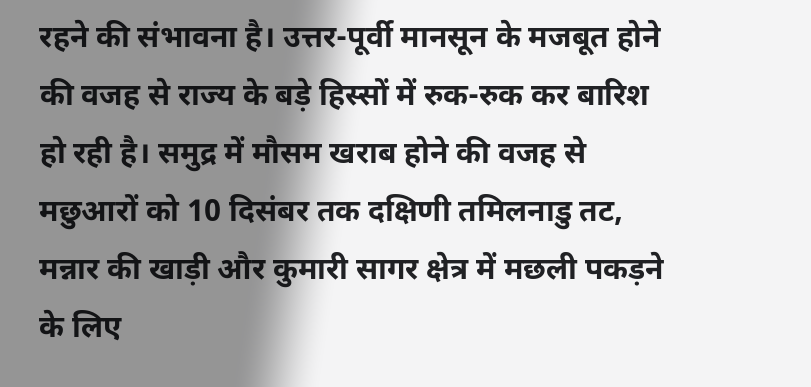रहने की संभावना है। उत्तर-पूर्वी मानसून के मजबूत होने की वजह से राज्य के बड़े हिस्सों में रुक-रुक कर बारिश हो रही है। समुद्र में मौसम खराब होने की वजह से मछुआरों को 10 दिसंबर तक दक्षिणी तमिलनाडु तट, मन्नार की खाड़ी और कुमारी सागर क्षेत्र में मछली पकड़ने के लिए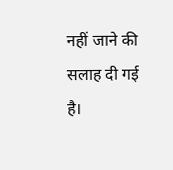नहीं जाने की सलाह दी गई है।